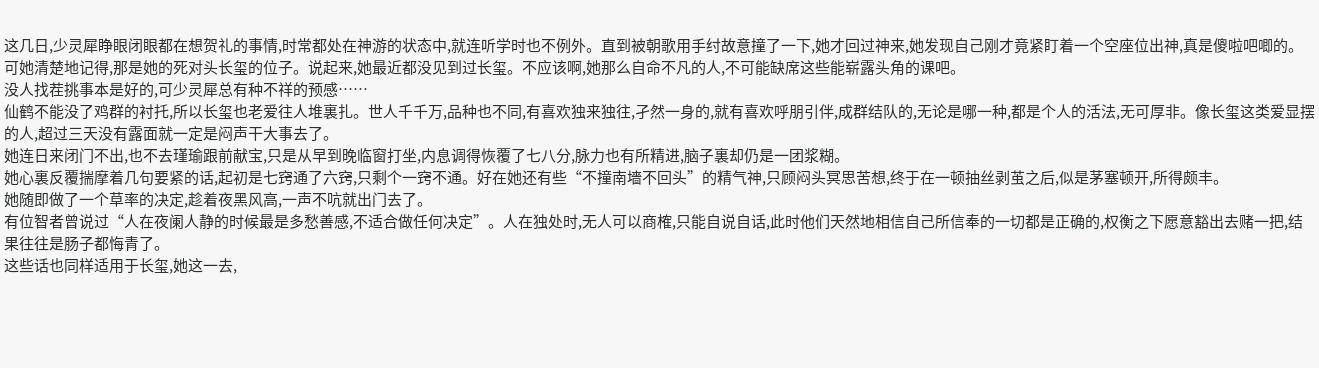这几日,少灵犀睁眼闭眼都在想贺礼的事情,时常都处在神游的状态中,就连听学时也不例外。直到被朝歌用手纣故意撞了一下,她才回过神来,她发现自己刚才竟紧盯着一个空座位出神,真是傻啦吧唧的。
可她清楚地记得,那是她的死对头长玺的位子。说起来,她最近都没见到过长玺。不应该啊,她那么自命不凡的人,不可能缺席这些能崭露头角的课吧。
没人找茬挑事本是好的,可少灵犀总有种不祥的预感……
仙鹤不能没了鸡群的衬托,所以长玺也老爱往人堆裏扎。世人千千万,品种也不同,有喜欢独来独往,孑然一身的,就有喜欢呼朋引伴,成群结队的,无论是哪一种,都是个人的活法,无可厚非。像长玺这类爱显摆的人,超过三天没有露面就一定是闷声干大事去了。
她连日来闭门不出,也不去瑾瑜跟前献宝,只是从早到晚临窗打坐,内息调得恢覆了七八分,脉力也有所精进,脑子裏却仍是一团浆糊。
她心裏反覆揣摩着几句要紧的话,起初是七窍通了六窍,只剩个一窍不通。好在她还有些“不撞南墻不回头”的精气神,只顾闷头冥思苦想,终于在一顿抽丝剥茧之后,似是茅塞顿开,所得颇丰。
她随即做了一个草率的决定,趁着夜黑风高,一声不吭就出门去了。
有位智者曾说过“人在夜阑人静的时候最是多愁善感,不适合做任何决定”。人在独处时,无人可以商榷,只能自说自话,此时他们天然地相信自己所信奉的一切都是正确的,权衡之下愿意豁出去赌一把,结果往往是肠子都悔青了。
这些话也同样适用于长玺,她这一去,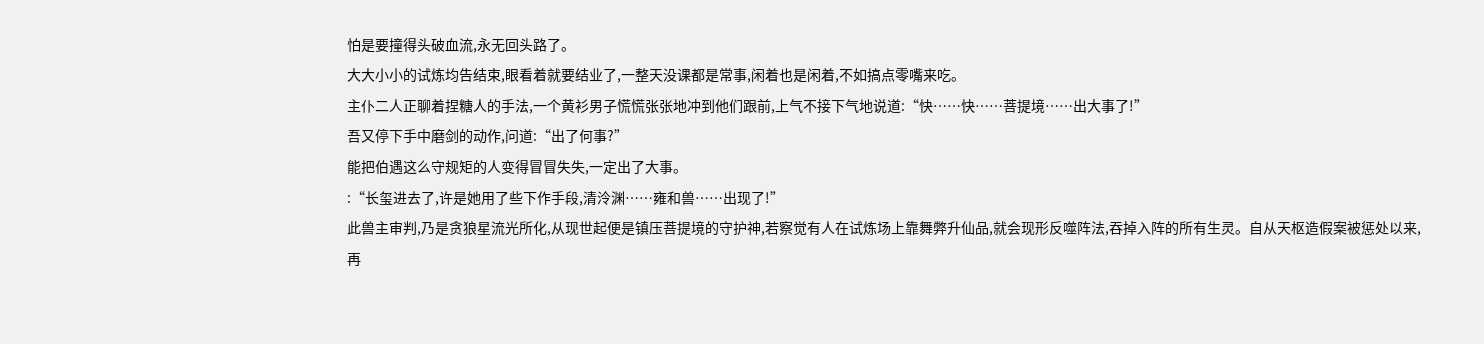怕是要撞得头破血流,永无回头路了。
大大小小的试炼均告结束,眼看着就要结业了,一整天没课都是常事,闲着也是闲着,不如搞点零嘴来吃。
主仆二人正聊着捏糖人的手法,一个黄衫男子慌慌张张地冲到他们跟前,上气不接下气地说道:“快……快……菩提境……出大事了!”
吾又停下手中磨剑的动作,问道:“出了何事?”
能把伯遇这么守规矩的人变得冒冒失失,一定出了大事。
:“长玺进去了,许是她用了些下作手段,清泠渊……雍和兽……出现了!”
此兽主审判,乃是贪狼星流光所化,从现世起便是镇压菩提境的守护神,若察觉有人在试炼场上靠舞弊升仙品,就会现形反噬阵法,吞掉入阵的所有生灵。自从天枢造假案被惩处以来,再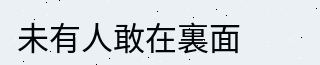未有人敢在裏面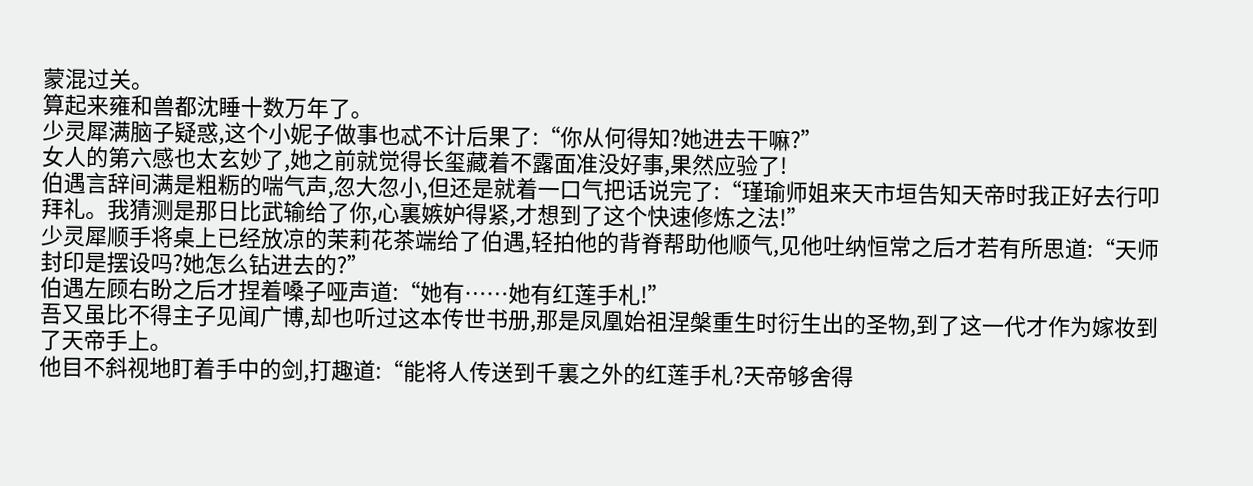蒙混过关。
算起来雍和兽都沈睡十数万年了。
少灵犀满脑子疑惑,这个小妮子做事也忒不计后果了:“你从何得知?她进去干嘛?”
女人的第六感也太玄妙了,她之前就觉得长玺藏着不露面准没好事,果然应验了!
伯遇言辞间满是粗粝的喘气声,忽大忽小,但还是就着一口气把话说完了:“瑾瑜师姐来天市垣告知天帝时我正好去行叩拜礼。我猜测是那日比武输给了你,心裏嫉妒得紧,才想到了这个快速修炼之法!”
少灵犀顺手将桌上已经放凉的茉莉花茶端给了伯遇,轻拍他的背脊帮助他顺气,见他吐纳恒常之后才若有所思道:“天师封印是摆设吗?她怎么钻进去的?”
伯遇左顾右盼之后才捏着嗓子哑声道:“她有……她有红莲手札!”
吾又虽比不得主子见闻广博,却也听过这本传世书册,那是凤凰始祖涅槃重生时衍生出的圣物,到了这一代才作为嫁妆到了天帝手上。
他目不斜视地盯着手中的剑,打趣道:“能将人传送到千裏之外的红莲手札?天帝够舍得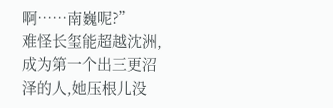啊……南巍呢?”
难怪长玺能超越沈洲,成为第一个出三更沼泽的人,她压根儿没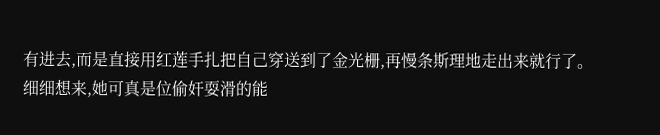有进去,而是直接用红莲手扎把自己穿送到了金光栅,再慢条斯理地走出来就行了。
细细想来,她可真是位偷奸耍滑的能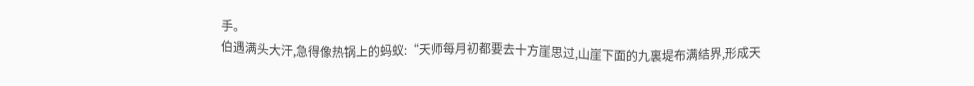手。
伯遇满头大汗,急得像热锅上的蚂蚁:“天师每月初都要去十方崖思过,山崖下面的九裏堤布满结界,形成天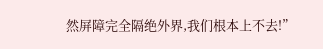然屏障完全隔绝外界,我们根本上不去!”